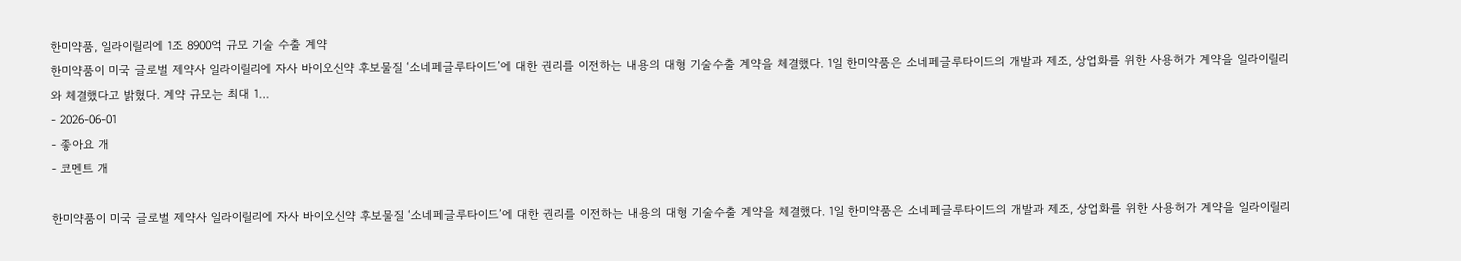한미약품, 일라이릴리에 1조 8900억 규모 기술 수출 계약
한미약품이 미국 글로벌 제약사 일라이릴리에 자사 바이오신약 후보물질 ‘소네페글루타이드’에 대한 권리를 이전하는 내용의 대형 기술수출 계약을 체결했다. 1일 한미약품은 소네페글루타이드의 개발과 제조, 상업화를 위한 사용허가 계약을 일라이릴리와 체결했다고 밝혔다. 계약 규모는 최대 1…
- 2026-06-01
- 좋아요 개
- 코멘트 개

한미약품이 미국 글로벌 제약사 일라이릴리에 자사 바이오신약 후보물질 ‘소네페글루타이드’에 대한 권리를 이전하는 내용의 대형 기술수출 계약을 체결했다. 1일 한미약품은 소네페글루타이드의 개발과 제조, 상업화를 위한 사용허가 계약을 일라이릴리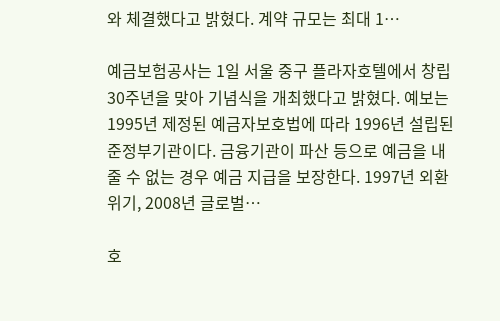와 체결했다고 밝혔다. 계약 규모는 최대 1…

예금보험공사는 1일 서울 중구 플라자호텔에서 창립 30주년을 맞아 기념식을 개최했다고 밝혔다. 예보는 1995년 제정된 예금자보호법에 따라 1996년 설립된 준정부기관이다. 금융기관이 파산 등으로 예금을 내줄 수 없는 경우 예금 지급을 보장한다. 1997년 외환위기, 2008년 글로벌…

호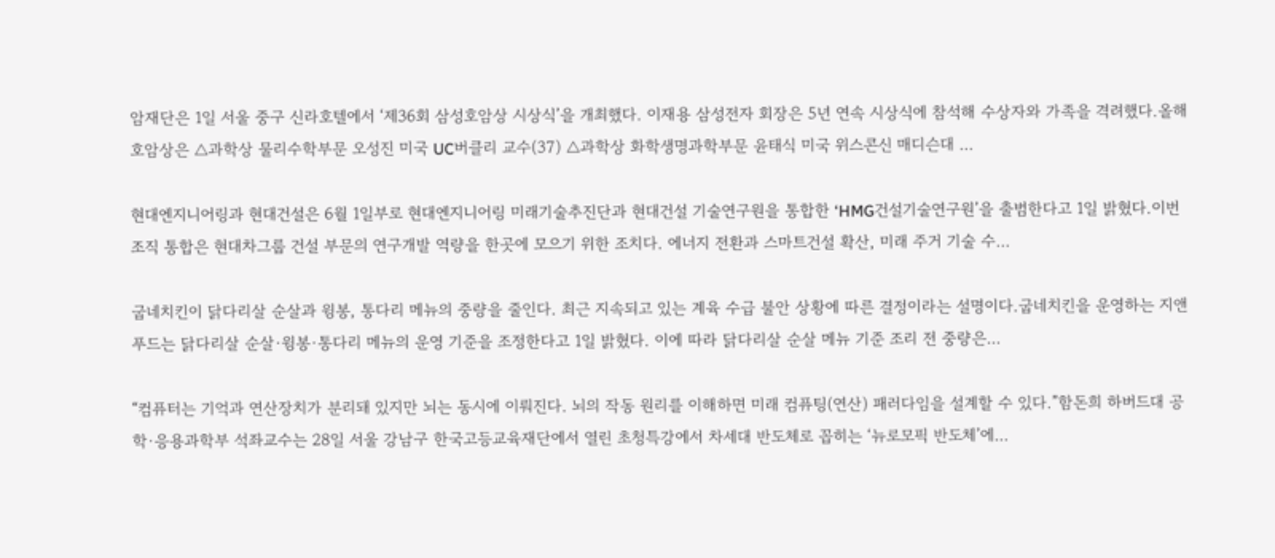암재단은 1일 서울 중구 신라호텔에서 ‘제36회 삼성호암상 시상식’을 개최했다. 이재용 삼성전자 회장은 5년 연속 시상식에 참석해 수상자와 가족을 격려했다.올해 호암상은 △과학상 물리수학부문 오성진 미국 UC버클리 교수(37) △과학상 화학생명과학부문 윤태식 미국 위스콘신 매디슨대 …

현대엔지니어링과 현대건설은 6월 1일부로 현대엔지니어링 미래기술추진단과 현대건설 기술연구원을 통합한 ‘HMG건설기술연구원’을 출범한다고 1일 밝혔다.이번 조직 통합은 현대차그룹 건설 부문의 연구개발 역량을 한곳에 모으기 위한 조치다. 에너지 전환과 스마트건설 확산, 미래 주거 기술 수…

굽네치킨이 닭다리살 순살과 윙봉, 통다리 메뉴의 중량을 줄인다. 최근 지속되고 있는 계육 수급 불안 상황에 따른 결정이라는 설명이다.굽네치킨을 운영하는 지앤푸드는 닭다리살 순살·윙봉·통다리 메뉴의 운영 기준을 조정한다고 1일 밝혔다. 이에 따라 닭다리살 순살 메뉴 기준 조리 전 중량은…

“컴퓨터는 기억과 연산장치가 분리돼 있지만 뇌는 동시에 이뤄진다. 뇌의 작동 원리를 이해하면 미래 컴퓨팅(연산) 패러다임을 설계할 수 있다.”함돈희 하버드대 공학·응용과학부 석좌교수는 28일 서울 강남구 한국고등교육재단에서 열린 초청특강에서 차세대 반도체로 꼽히는 ‘뉴로모픽 반도체’에…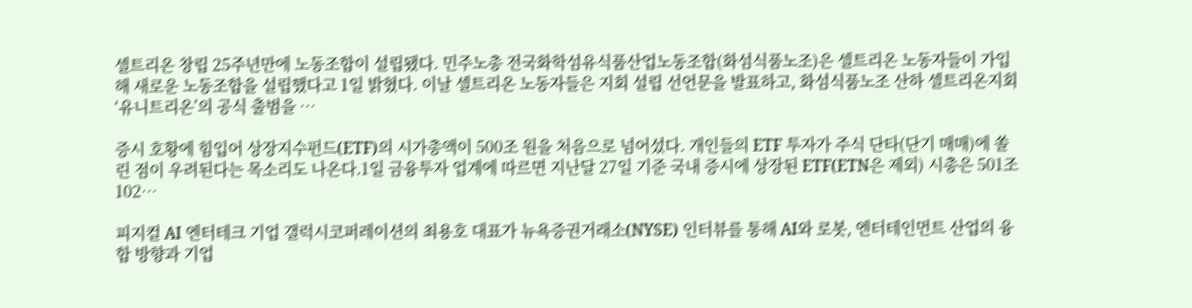셀트리온 창립 25주년만에 노동조합이 설립됐다. 민주노총 전국화학섬유식품산업노동조합(화섬식품노조)은 셀트리온 노동자들이 가입해 새로운 노동조합을 설립했다고 1일 밝혔다. 이날 셀트리온 노동자들은 지회 설립 선언문을 발표하고, 화섬식품노조 산하 셀트리온지회 ‘유니트리온’의 공식 출범을 …

증시 호황에 힘입어 상장지수펀드(ETF)의 시가총액이 500조 원을 처음으로 넘어섰다. 개인들의 ETF 투자가 주식 단타(단기 매매)에 쏠린 점이 우려된다는 목소리도 나온다.1일 금융투자 업계에 따르면 지난달 27일 기준 국내 증시에 상장된 ETF(ETN은 제외) 시총은 501조102…

피지컬 AI 엔터테크 기업 갤럭시코퍼레이션의 최용호 대표가 뉴욕증권거래소(NYSE) 인터뷰를 통해 AI와 로봇, 엔터테인먼트 산업의 융합 방향과 기업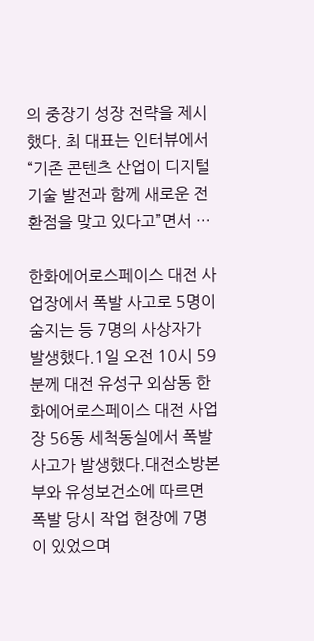의 중장기 성장 전략을 제시했다. 최 대표는 인터뷰에서 “기존 콘텐츠 산업이 디지털 기술 발전과 함께 새로운 전환점을 맞고 있다고”면서 …

한화에어로스페이스 대전 사업장에서 폭발 사고로 5명이 숨지는 등 7명의 사상자가 발생했다.1일 오전 10시 59분께 대전 유성구 외삼동 한화에어로스페이스 대전 사업장 56동 세척동실에서 폭발 사고가 발생했다.대전소방본부와 유성보건소에 따르면 폭발 당시 작업 현장에 7명이 있었으며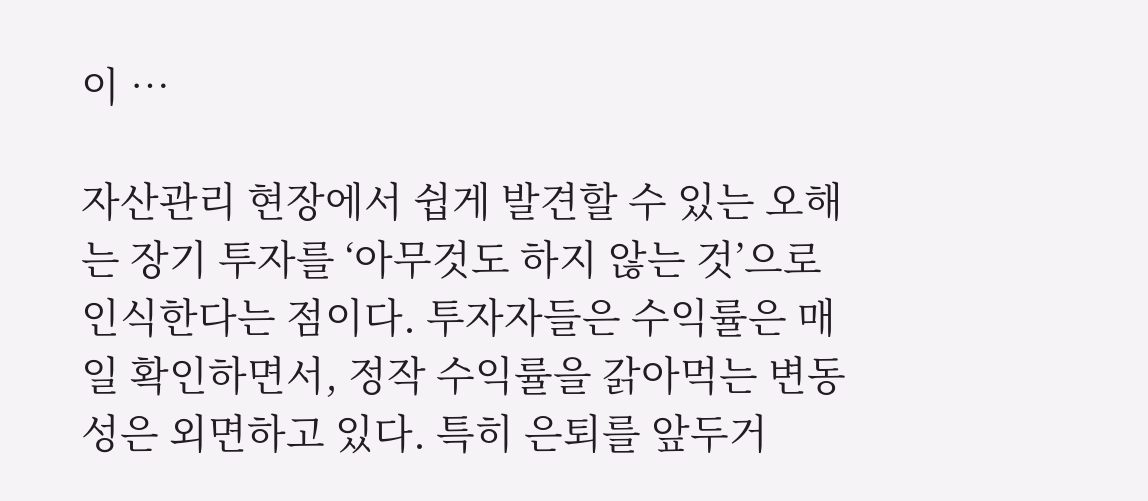이 …

자산관리 현장에서 쉽게 발견할 수 있는 오해는 장기 투자를 ‘아무것도 하지 않는 것’으로 인식한다는 점이다. 투자자들은 수익률은 매일 확인하면서, 정작 수익률을 갉아먹는 변동성은 외면하고 있다. 특히 은퇴를 앞두거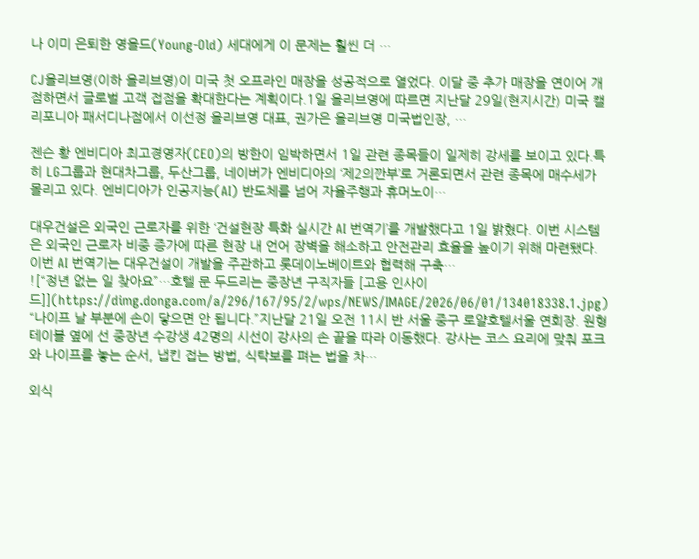나 이미 은퇴한 영올드(Young-Old) 세대에게 이 문제는 훨씬 더 …

CJ올리브영(이하 올리브영)이 미국 첫 오프라인 매장을 성공적으로 열었다. 이달 중 추가 매장을 연이어 개점하면서 글로벌 고객 접점을 확대한다는 계획이다.1일 올리브영에 따르면 지난달 29일(현지시간) 미국 캘리포니아 패서디나점에서 이선정 올리브영 대표, 권가은 올리브영 미국법인장, …

젠슨 황 엔비디아 최고경영자(CEO)의 방한이 임박하면서 1일 관련 종목들이 일제히 강세를 보이고 있다.특히 LG그룹과 현대차그룹, 두산그룹, 네이버가 엔비디아의 ‘제2의깐부’로 거론되면서 관련 종목에 매수세가 몰리고 있다. 엔비디아가 인공지능(AI) 반도체를 넘어 자율주행과 휴머노이…

대우건설은 외국인 근로자를 위한 ‘건설현장 특화 실시간 AI 번역기’를 개발했다고 1일 밝혔다. 이번 시스템은 외국인 근로자 비중 증가에 따른 현장 내 언어 장벽을 해소하고 안전관리 효율을 높이기 위해 마련됐다.이번 AI 번역기는 대우건설이 개발을 주관하고 롯데이노베이트와 협력해 구축…
![“정년 없는 일 찾아요”…호텔 문 두드리는 중장년 구직자들 [고용 인사이드]](https://dimg.donga.com/a/296/167/95/2/wps/NEWS/IMAGE/2026/06/01/134018338.1.jpg)
“나이프 날 부분에 손이 닿으면 안 됩니다.”지난달 21일 오전 11시 반 서울 중구 로얄호텔서울 연회장. 원형 테이블 옆에 선 중장년 수강생 42명의 시선이 강사의 손 끝을 따라 이동했다. 강사는 코스 요리에 맞춰 포크와 나이프를 놓는 순서, 냅킨 접는 방법, 식탁보를 펴는 법을 차…

외식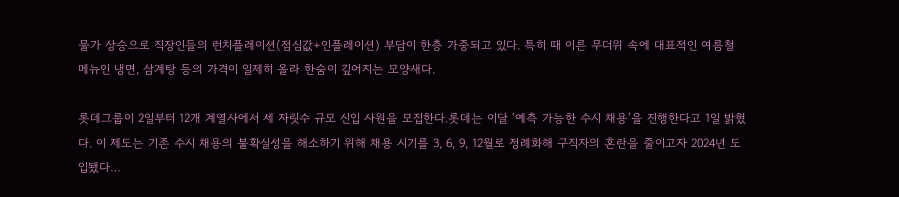물가 상승으로 직장인들의 런치플레이션(점심값+인플레이션) 부담이 한층 가중되고 있다. 특히 때 이른 무더위 속에 대표적인 여름철 메뉴인 냉면, 삼계탕 등의 가격이 일제히 올라 한숨이 깊어지는 모양새다.

롯데그룹이 2일부터 12개 계열사에서 세 자릿수 규모 신입 사원을 모집한다.롯데는 이달 ‘예측 가능한 수시 채용’을 진행한다고 1일 밝혔다. 이 제도는 기존 수시 채용의 불확실성을 해소하기 위해 채용 시기를 3, 6, 9, 12월로 정례화해 구직자의 혼란을 줄이고자 2024년 도입됐다…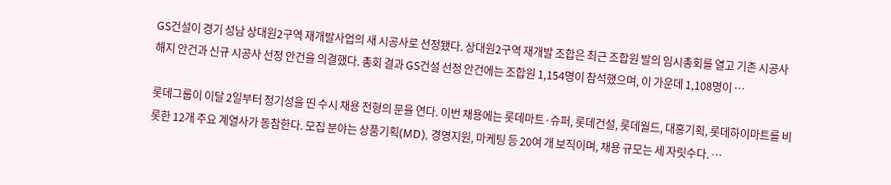GS건설이 경기 성남 상대원2구역 재개발사업의 새 시공사로 선정됐다. 상대원2구역 재개발 조합은 최근 조합원 발의 임시총회를 열고 기존 시공사 해지 안건과 신규 시공사 선정 안건을 의결했다. 총회 결과 GS건설 선정 안건에는 조합원 1,154명이 참석했으며, 이 가운데 1,108명이 …

롯데그룹이 이달 2일부터 정기성을 띤 수시 채용 전형의 문을 연다. 이번 채용에는 롯데마트·슈퍼, 롯데건설, 롯데월드, 대홍기획, 롯데하이마트를 비롯한 12개 주요 계열사가 동참한다. 모집 분야는 상품기획(MD), 경영지원, 마케팅 등 20여 개 보직이며, 채용 규모는 세 자릿수다. …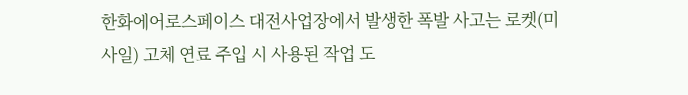한화에어로스페이스 대전사업장에서 발생한 폭발 사고는 로켓(미사일) 고체 연료 주입 시 사용된 작업 도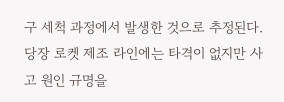구 세척 과정에서 발생한 것으로 추정된다. 당장 로켓 제조 라인에는 타격이 없지만 사고 원인 규명을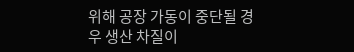위해 공장 가동이 중단될 경우 생산 차질이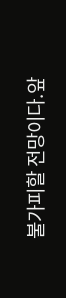불가피할 전망이다.앞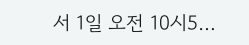서 1일 오전 10시5…